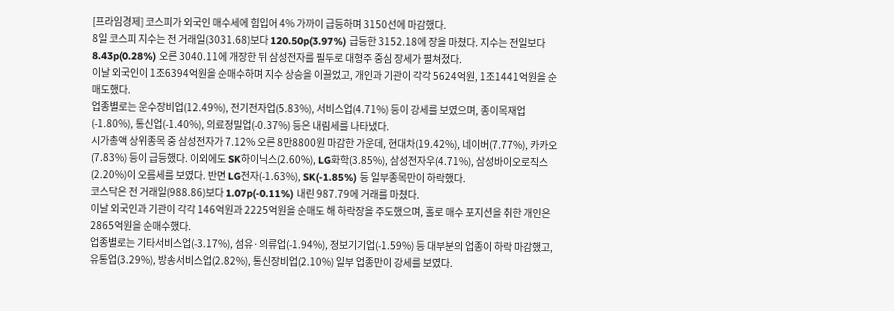[프라임경제] 코스피가 외국인 매수세에 힘입어 4% 가까이 급등하며 3150선에 마감했다.
8일 코스피 지수는 전 거래일(3031.68)보다 120.50p(3.97%) 급등한 3152.18에 장을 마쳤다. 지수는 전일보다 8.43p(0.28%) 오른 3040.11에 개장한 뒤 삼성전자를 필두로 대형주 중심 장세가 펼쳐졌다.
이날 외국인이 1조6394억원을 순매수하며 지수 상승을 이끌었고, 개인과 기관이 각각 5624억원, 1조1441억원을 순매도했다.
업종별로는 운수장비업(12.49%), 전기전자업(5.83%), 서비스업(4.71%) 등이 강세를 보였으며, 종이목재업(-1.80%), 통신업(-1.40%), 의료정밀업(-0.37%) 등은 내림세를 나타냈다.
시가총액 상위종목 중 삼성전자가 7.12% 오른 8만8800원 마감한 가운데, 현대차(19.42%), 네이버(7.77%), 카카오(7.83%) 등이 급등했다. 이외에도 SK하이닉스(2.60%), LG화학(3.85%), 삼성전자우(4.71%), 삼성바이오로직스(2.20%)이 오름세를 보였다. 반면 LG전자(-1.63%), SK(-1.85%) 등 일부종목만이 하락했다.
코스닥은 전 거래일(988.86)보다 1.07p(-0.11%) 내린 987.79에 거래를 마쳤다.
이날 외국인과 기관이 각각 146억원과 2225억원을 순매도 해 하락장을 주도했으며, 홀로 매수 포지션을 취한 개인은 2865억원을 순매수했다.
업종별로는 기타서비스업(-3.17%), 섬유·의류업(-1.94%), 정보기기업(-1.59%) 등 대부분의 업종이 하락 마감했고, 유통업(3.29%), 방송서비스업(2.82%), 통신장비업(2.10%) 일부 업종만이 강세를 보였다.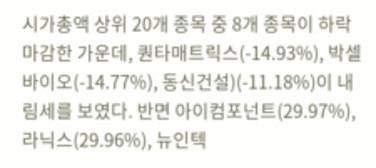시가총액 상위 20개 종목 중 8개 종목이 하락 마감한 가운데, 퀀타매트릭스(-14.93%), 박셀바이오(-14.77%), 동신건설)(-11.18%)이 내림세를 보였다. 반면 아이컴포넌트(29.97%), 라닉스(29.96%), 뉴인텍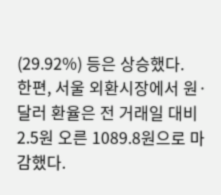(29.92%) 등은 상승했다.
한편, 서울 외환시장에서 원·달러 환율은 전 거래일 대비 2.5원 오른 1089.8원으로 마감했다.